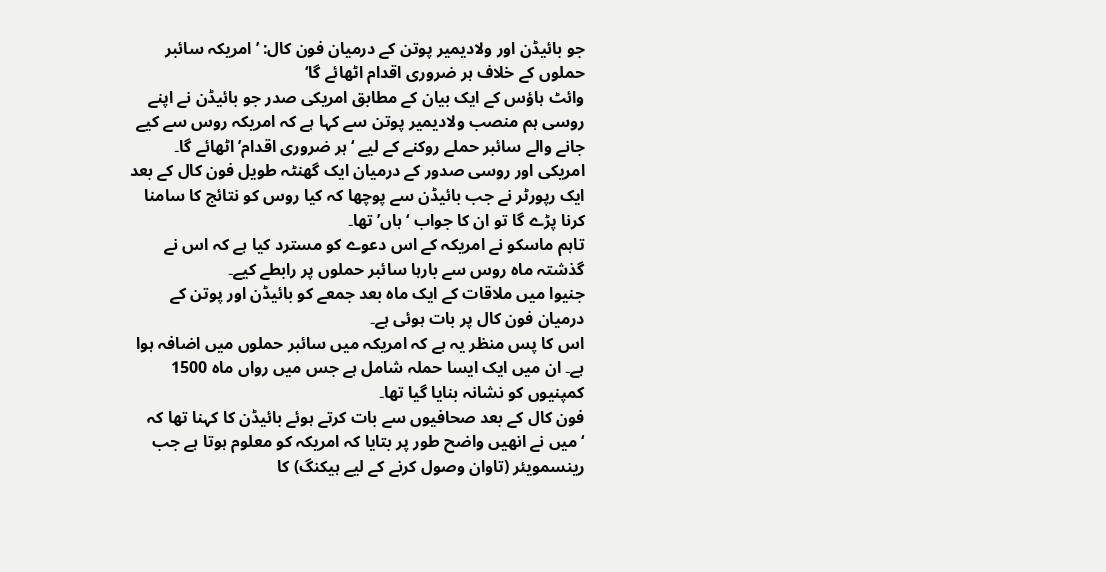جو بائیڈن اور ولادیمیر پوتن کے درمیان فون کال: ’امریکہ سائبر حملوں کے خلاف ہر ضروری اقدام اٹھائے گا‘
وائٹ ہاؤس کے ایک بیان کے مطابق امریکی صدر جو بائیڈن نے اپنے روسی ہم منصب ولادیمیر پوتن سے کہا ہے کہ امریکہ روس سے کیے جانے والے سائبر حملے روکنے کے لیے ‘ہر ضروری اقدام’ اٹھائے گا۔
امریکی اور روسی صدور کے درمیان ایک گھنٹہ طویل فون کال کے بعد ایک رپورٹر نے جب بائیڈن سے پوچھا کہ کیا روس کو نتائج کا سامنا کرنا پڑے گا تو ان کا جواب ‘ہاں’ تھا۔
تاہم ماسکو نے امریکہ کے اس دعوے کو مسترد کیا ہے کہ اس نے گذشتہ ماہ روس سے بارہا سائبر حملوں پر رابطے کیے۔
جنیوا میں ملاقات کے ایک ماہ بعد جمعے کو بائیڈن اور پوتن کے درمیان فون کال پر بات ہوئی ہے۔
اس کا پس منظر یہ ہے کہ امریکہ میں سائبر حملوں میں اضافہ ہوا ہے۔ ان میں ایک ایسا حملہ شامل ہے جس میں رواں ماہ 1500 کمپنیوں کو نشانہ بنایا گیا تھا۔
فون کال کے بعد صحافیوں سے بات کرتے ہوئے بائیڈن کا کہنا تھا کہ ‘میں نے انھیں واضح طور پر بتایا کہ امریکہ کو معلوم ہوتا ہے جب رینسمویئر (تاوان وصول کرنے کے لیے ہیکنگ) کا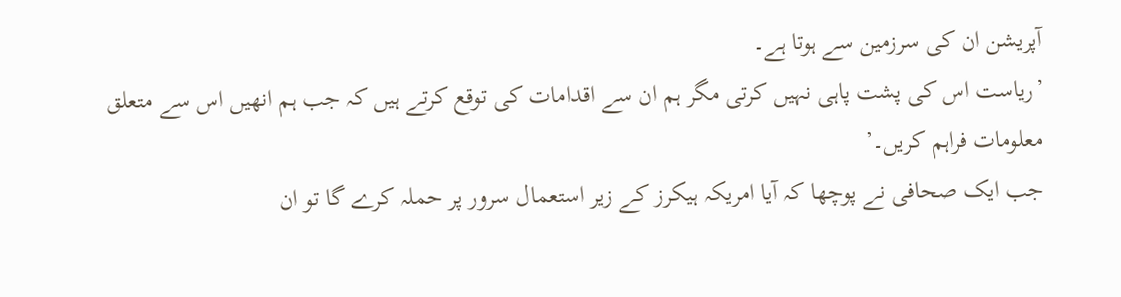آپریشن ان کی سرزمین سے ہوتا ہے۔
’ریاست اس کی پشت پاہی نہیں کرتی مگر ہم ان سے اقدامات کی توقع کرتے ہیں کہ جب ہم انھیں اس سے متعلق معلومات فراہم کریں۔’
جب ایک صحافی نے پوچھا کہ آیا امریکہ ہیکرز کے زیر استعمال سرور پر حملہ کرے گا تو ان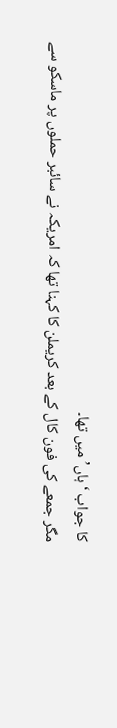کا جواب ‘ہاں’ میں تھا۔
مگر جمعے کی فون کال کے بعد کریملن کا کہنا تھا کہ امریکہ نے سائبر حملوں پر ماسکو سے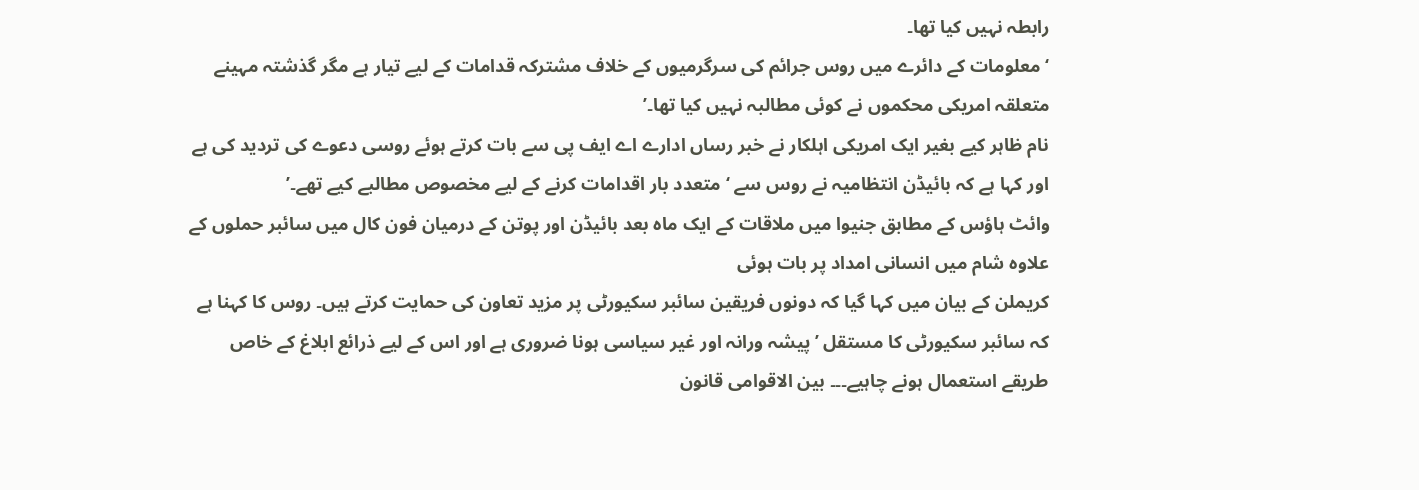رابطہ نہیں کیا تھا۔
‘معلومات کے دائرے میں روس جرائم کی سرگرمیوں کے خلاف مشترکہ قدامات کے لیے تیار ہے مگر گذشتہ مہینے متعلقہ امریکی محکموں نے کوئی مطالبہ نہیں کیا تھا۔’
نام ظاہر کیے بغیر ایک امریکی اہلکار نے خبر رساں ادارے اے ایف پی سے بات کرتے ہوئے روسی دعوے کی تردید کی ہے اور کہا ہے کہ بائیڈن انتظامیہ نے روس سے ‘متعدد بار اقدامات کرنے کے لیے مخصوص مطالبے کیے تھے۔’
وائٹ ہاؤس کے مطابق جنیوا میں ملاقات کے ایک ماہ بعد بائیڈن اور پوتن کے درمیان فون کال میں سائبر حملوں کے علاوہ شام میں انسانی امداد پر بات ہوئی
کریملن کے بیان میں کہا گیا کہ دونوں فریقین سائبر سکیورٹی پر مزید تعاون کی حمایت کرتے ہیں۔ روس کا کہنا ہے کہ سائبر سکیورٹی کا مستقل ’پیشہ ورانہ اور غیر سیاسی ہونا ضروری ہے اور اس کے لیے ذرائع ابلاغ کے خاص طریقے استعمال ہونے چاہیے۔۔۔ بین الاقوامی قانون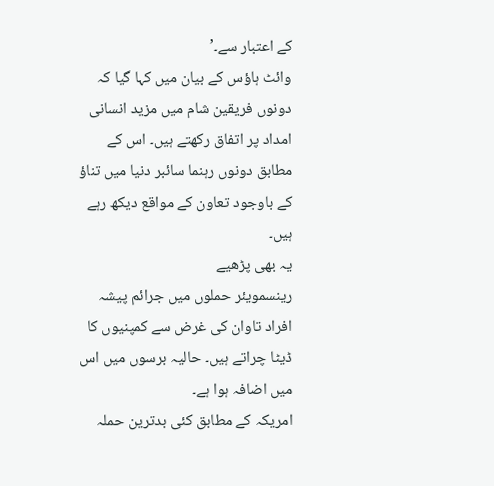کے اعتبار سے۔’
وائٹ ہاؤس کے بیان میں کہا گیا کہ دونوں فریقین شام میں مزید انسانی امداد پر اتفاق رکھتے ہیں۔ اس کے مطابق دونوں رہنما سائبر دنیا میں تناؤ کے باوجود تعاون کے مواقع دیکھ رہے ہیں۔
یہ بھی پڑھیے
رینسمویئر حملوں میں جرائم پیشہ افراد تاوان کی غرض سے کمپنیوں کا ڈیٹا چراتے ہیں۔ حالیہ برسوں میں اس میں اضافہ ہوا ہے۔
امریکہ کے مطابق کئی بدترین حملہ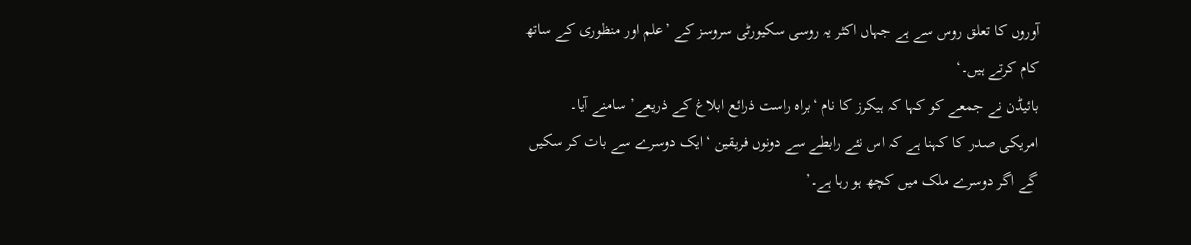آوروں کا تعلق روس سے ہے جہاں اکثر یہ روسی سکیورٹی سروسز کے ’علم اور منظوری کے ساتھ کام کرتے ہیں۔‘
بائیڈن نے جمعے کو کہا کہ ہیکرز کا نام ‘براہ راست ذرائع ابلاغ کے ذریعے’ سامنے آیا۔
امریکی صدر کا کہنا ہے کہ اس نئے رابطے سے دونوں فریقین ‘ایک دوسرے سے بات کر سکیں گے اگر دوسرے ملک میں کچھ ہو رہا ہے۔’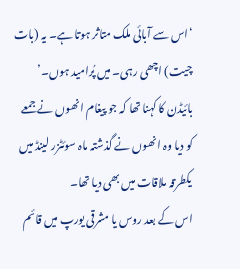‘اس سے آبائی ملک متاثر ہوتا ہے۔ یہ (بات چیت) اچھی رہی۔ میں پُرامید ہوں۔’
بائیڈن کا کہنا تھا کہ جو پیغام انھوں نے جمعے کو دیا وہ انھوں نے گذشتہ ماہ سوئٹزر لینڈ میں یکطرقہ ملاقات میں بھی دیا تھا۔
اس کے بعد روس یا مشرقی یورپ میں قائم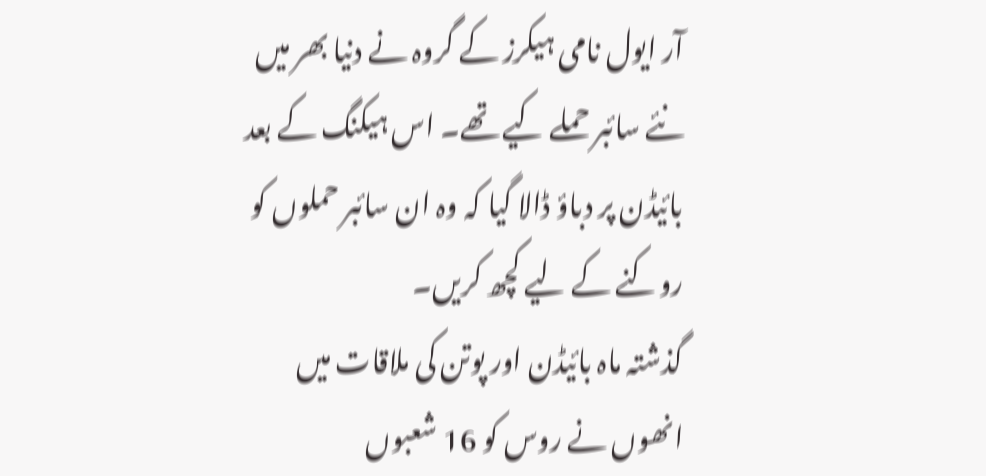آر ایول نامی ہیکرز کے گروہ نے دنیا بھر میں نئے سائبر حملے کیے تھے۔ اس ہیکنگ کے بعد بائیڈن پر دباؤ ڈالا گیا کہ وہ ان سائبر حملوں کو روکنے کے لیے کچھ کریں۔
گذشتہ ماہ بائیڈن اور پوتن کی ملاقات میں انھوں نے روس کو 16 شعبوں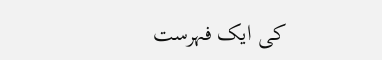کی ایک فہرست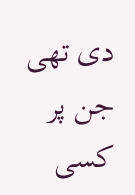دی تھی جن پر کسی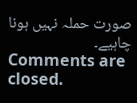صورت حملہ نہیں ہونا چاہیے۔
Comments are closed.